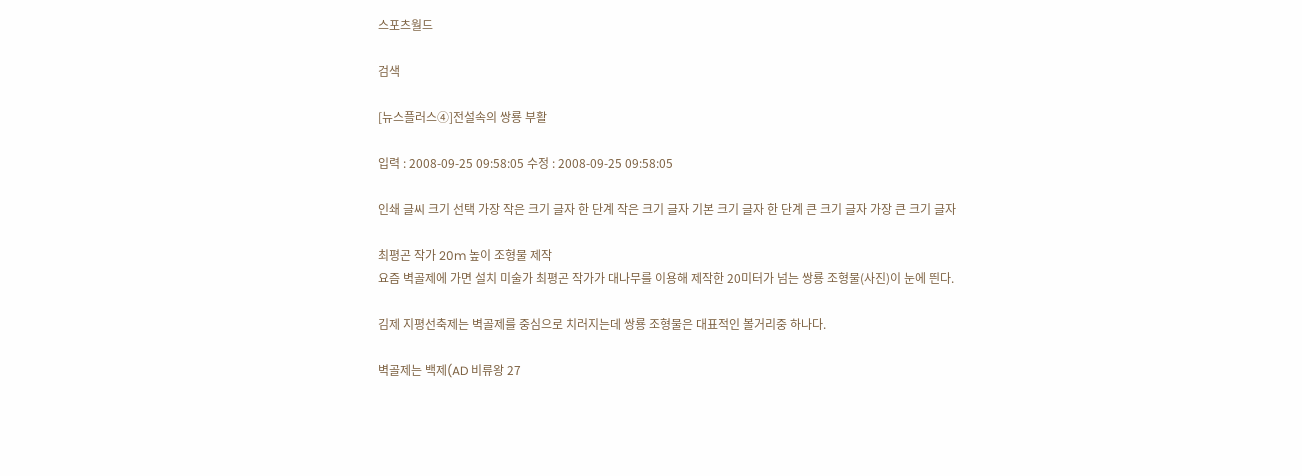스포츠월드

검색

[뉴스플러스④]전설속의 쌍룡 부활

입력 : 2008-09-25 09:58:05 수정 : 2008-09-25 09:58:05

인쇄 글씨 크기 선택 가장 작은 크기 글자 한 단계 작은 크기 글자 기본 크기 글자 한 단계 큰 크기 글자 가장 큰 크기 글자

최평곤 작가 20m 높이 조형물 제작
요즘 벽골제에 가면 설치 미술가 최평곤 작가가 대나무를 이용해 제작한 20미터가 넘는 쌍룡 조형물(사진)이 눈에 띈다.

김제 지평선축제는 벽골제를 중심으로 치러지는데 쌍룡 조형물은 대표적인 볼거리중 하나다.

벽골제는 백제(AD 비류왕 27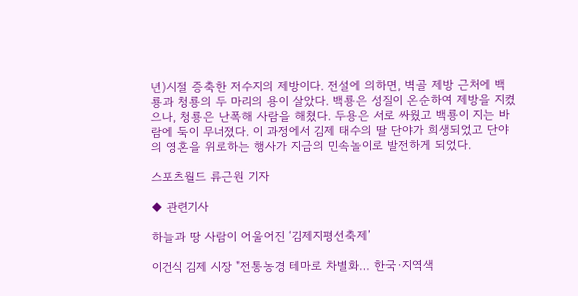년)시절 증축한 저수지의 제방이다. 전설에 의하면, 벽골 제방 근처에 백룡과 청룡의 두 마리의 용이 살았다. 백룡은 성질이 온순하여 제방을 지켰으나, 청룡은 난폭해 사람을 해쳤다. 두용은 서로 싸웠고 백룡이 지는 바람에 둑이 무너졌다. 이 과정에서 김제 태수의 딸 단야가 희생되었고 단야의 영혼을 위로하는 행사가 지금의 민속놀이로 발전하게 되었다.

스포츠월드 류근원 기자

◆ 관련기사

하늘과 땅 사람이 어울어진 ‘김제지평선축제’

이건식 김제 시장 "전통농경 테마로 차별화… 한국·지역색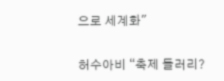으로 세계화"

허수아비 “축제 들러리?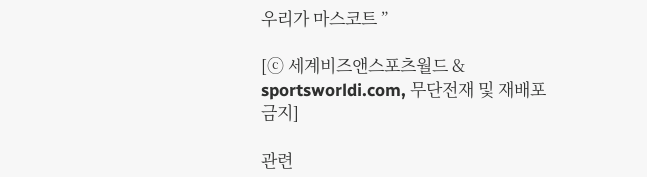우리가 마스코트 ”

[ⓒ 세계비즈앤스포츠월드 & sportsworldi.com, 무단전재 및 재배포 금지]

관련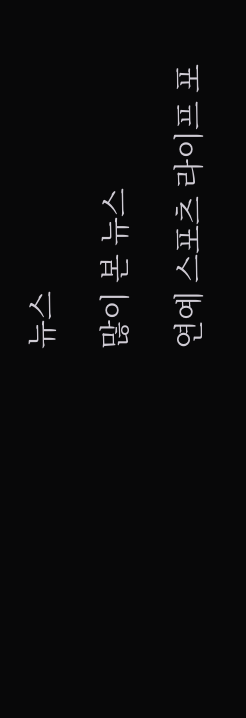뉴스

많이 본 뉴스

연예 스포츠 라이프 포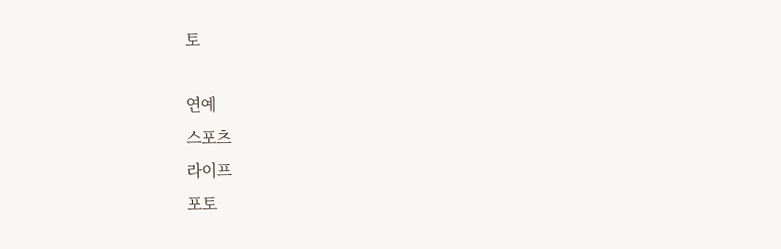토

연예
스포츠
라이프
포토